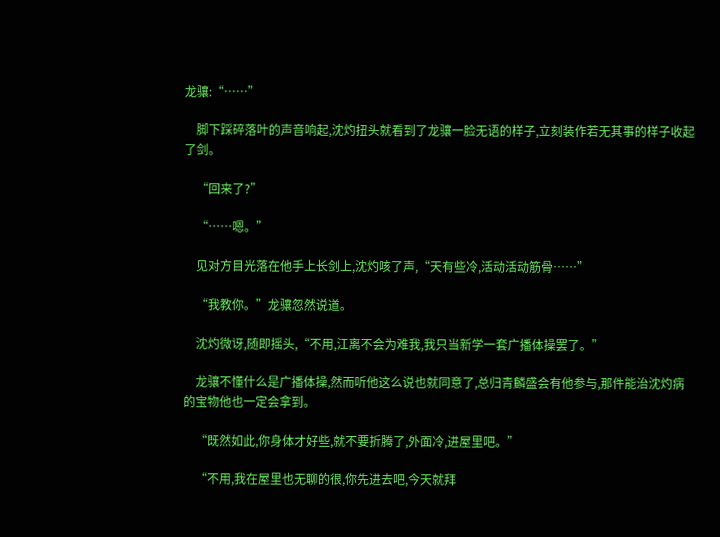龙骧:“……”

    脚下踩碎落叶的声音响起,沈灼扭头就看到了龙骧一脸无语的样子,立刻装作若无其事的样子收起了剑。

    “回来了?”

    “……嗯。”

    见对方目光落在他手上长剑上,沈灼咳了声,“天有些冷,活动活动筋骨……”

    “我教你。”龙骧忽然说道。

    沈灼微讶,随即摇头,“不用,江离不会为难我,我只当新学一套广播体操罢了。”

    龙骧不懂什么是广播体操,然而听他这么说也就同意了,总归青麟盛会有他参与,那件能治沈灼病的宝物他也一定会拿到。

    “既然如此,你身体才好些,就不要折腾了,外面冷,进屋里吧。”

    “不用,我在屋里也无聊的很,你先进去吧,今天就拜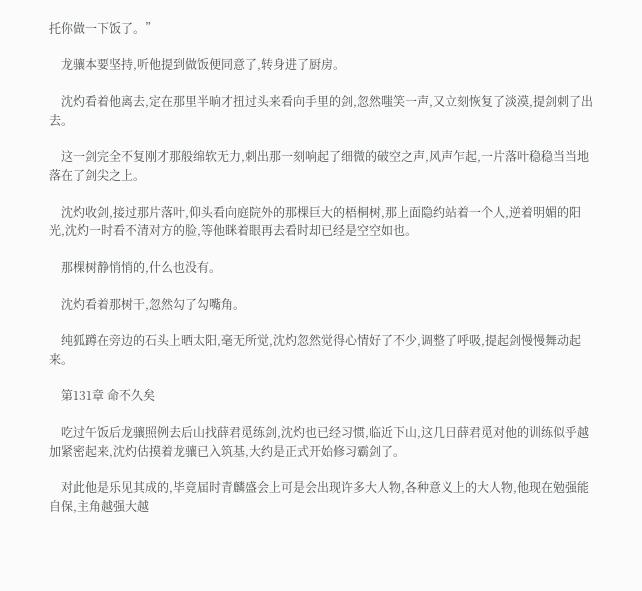托你做一下饭了。”

    龙骧本要坚持,听他提到做饭便同意了,转身进了厨房。

    沈灼看着他离去,定在那里半晌才扭过头来看向手里的剑,忽然嗤笑一声,又立刻恢复了淡漠,提剑刺了出去。

    这一剑完全不复刚才那般绵软无力,刺出那一刻响起了细微的破空之声,风声乍起,一片落叶稳稳当当地落在了剑尖之上。

    沈灼收剑,接过那片落叶,仰头看向庭院外的那棵巨大的梧桐树,那上面隐约站着一个人,逆着明媚的阳光,沈灼一时看不清对方的脸,等他眯着眼再去看时却已经是空空如也。

    那棵树静悄悄的,什么也没有。

    沈灼看着那树干,忽然勾了勾嘴角。

    纯狐蹲在旁边的石头上晒太阳,毫无所觉,沈灼忽然觉得心情好了不少,调整了呼吸,提起剑慢慢舞动起来。

    第131章 命不久矣

    吃过午饭后龙骧照例去后山找薛君觅练剑,沈灼也已经习惯,临近下山,这几日薛君觅对他的训练似乎越加紧密起来,沈灼估摸着龙骧已入筑基,大约是正式开始修习霸剑了。

    对此他是乐见其成的,毕竟届时青麟盛会上可是会出现许多大人物,各种意义上的大人物,他现在勉强能自保,主角越强大越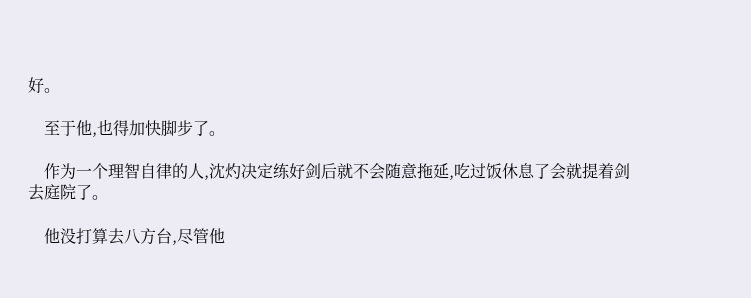好。

    至于他,也得加快脚步了。

    作为一个理智自律的人,沈灼决定练好剑后就不会随意拖延,吃过饭休息了会就提着剑去庭院了。

    他没打算去八方台,尽管他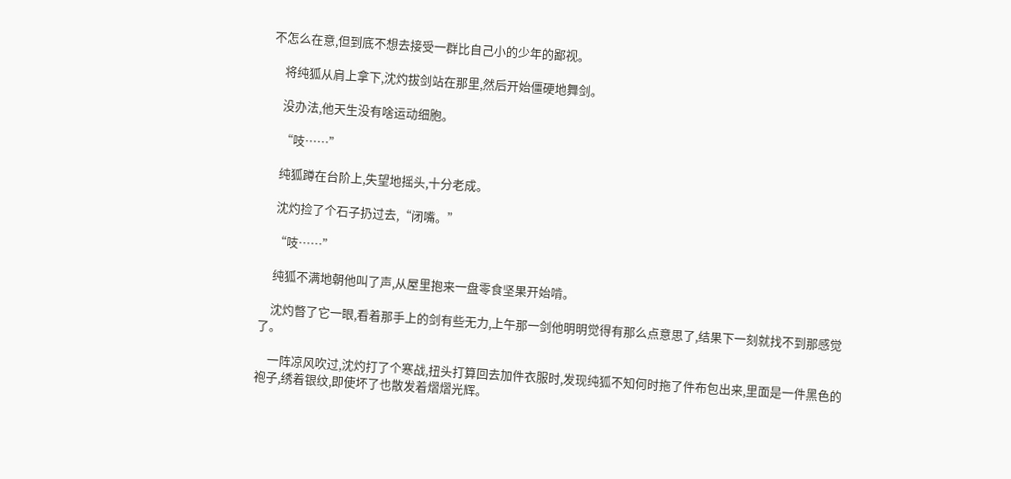不怎么在意,但到底不想去接受一群比自己小的少年的鄙视。

    将纯狐从肩上拿下,沈灼拔剑站在那里,然后开始僵硬地舞剑。

    没办法,他天生没有啥运动细胞。

    “吱……”

    纯狐蹲在台阶上,失望地摇头,十分老成。

    沈灼捡了个石子扔过去,“闭嘴。”

    “吱……”

    纯狐不满地朝他叫了声,从屋里抱来一盘零食坚果开始啃。

    沈灼暼了它一眼,看着那手上的剑有些无力,上午那一剑他明明觉得有那么点意思了,结果下一刻就找不到那感觉了。

    一阵凉风吹过,沈灼打了个寒战,扭头打算回去加件衣服时,发现纯狐不知何时拖了件布包出来,里面是一件黑色的袍子,绣着银纹,即使坏了也散发着熠熠光辉。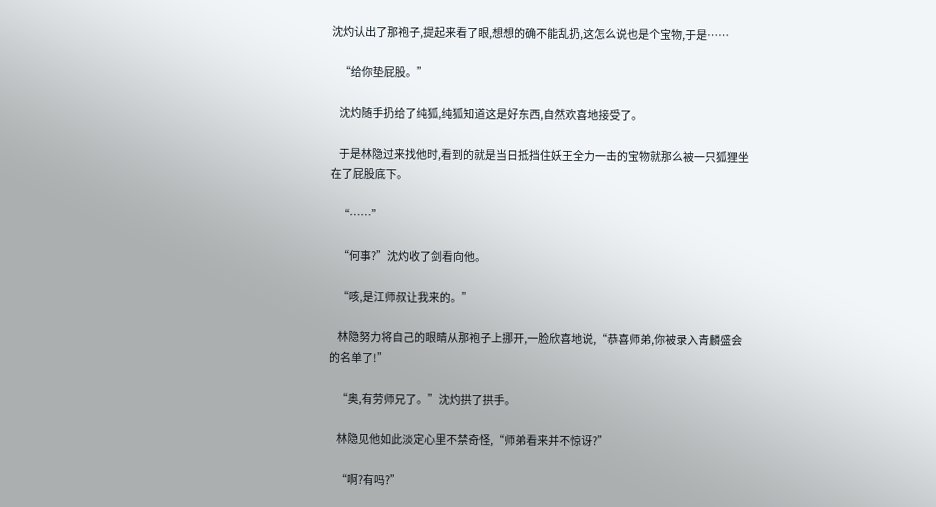沈灼认出了那袍子,提起来看了眼,想想的确不能乱扔,这怎么说也是个宝物,于是……

    “给你垫屁股。”

    沈灼随手扔给了纯狐,纯狐知道这是好东西,自然欢喜地接受了。

    于是林隐过来找他时,看到的就是当日抵挡住妖王全力一击的宝物就那么被一只狐狸坐在了屁股底下。

    “……”

    “何事?”沈灼收了剑看向他。

    “咳,是江师叔让我来的。”

    林隐努力将自己的眼睛从那袍子上挪开,一脸欣喜地说,“恭喜师弟,你被录入青麟盛会的名单了!”

    “奥,有劳师兄了。”沈灼拱了拱手。

    林隐见他如此淡定心里不禁奇怪,“师弟看来并不惊讶?”

    “啊?有吗?”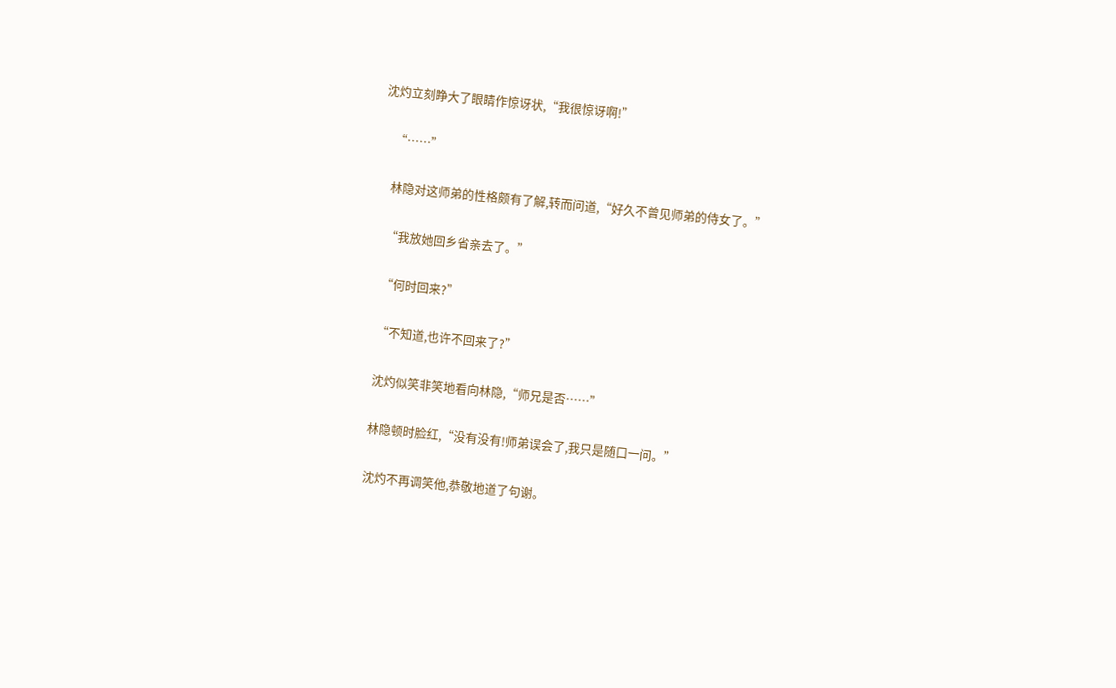沈灼立刻睁大了眼睛作惊讶状,“我很惊讶啊!”

    “……”

    林隐对这师弟的性格颇有了解,转而问道,“好久不曾见师弟的侍女了。”

    “我放她回乡省亲去了。”

    “何时回来?”

    “不知道,也许不回来了?”

    沈灼似笑非笑地看向林隐,“师兄是否……”

    林隐顿时脸红,“没有没有!师弟误会了,我只是随口一问。”

    沈灼不再调笑他,恭敬地道了句谢。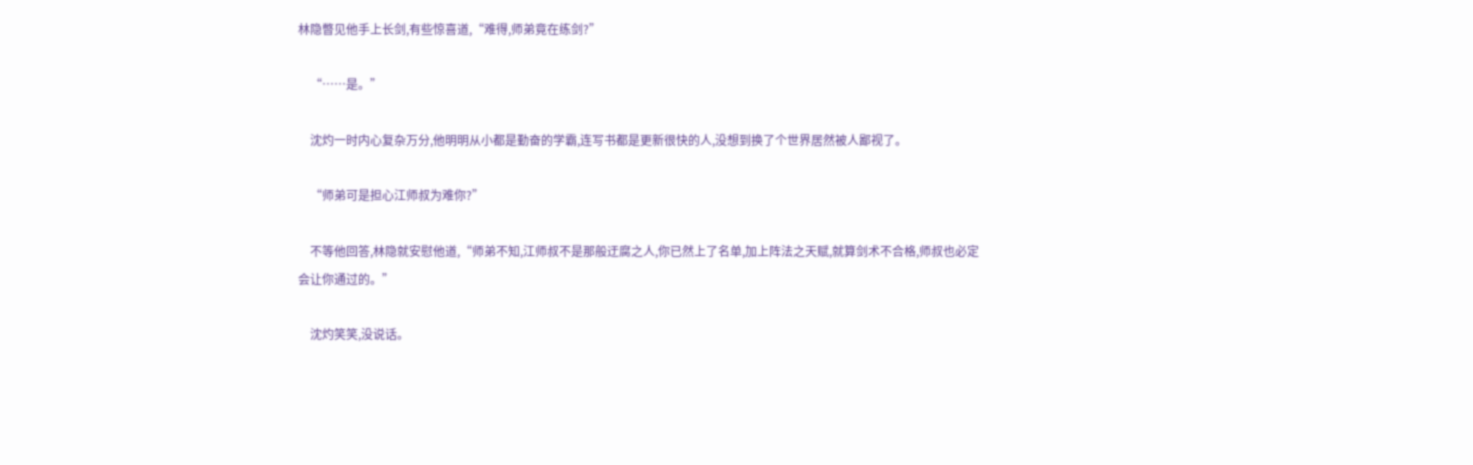林隐暼见他手上长剑,有些惊喜道,“难得,师弟竟在练剑?”

    “……是。”

    沈灼一时内心复杂万分,他明明从小都是勤奋的学霸,连写书都是更新很快的人,没想到换了个世界居然被人鄙视了。

    “师弟可是担心江师叔为难你?”

    不等他回答,林隐就安慰他道,“师弟不知,江师叔不是那般迂腐之人,你已然上了名单,加上阵法之天赋,就算剑术不合格,师叔也必定会让你通过的。”

    沈灼笑笑,没说话。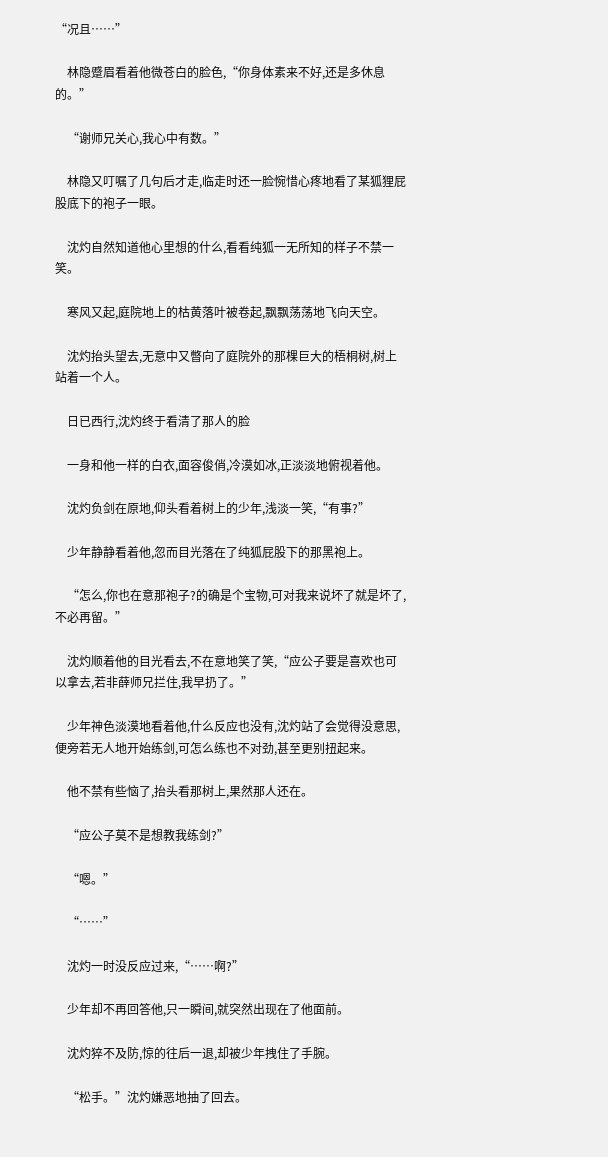“况且……”

    林隐蹙眉看着他微苍白的脸色,“你身体素来不好,还是多休息的。”

    “谢师兄关心,我心中有数。”

    林隐又叮嘱了几句后才走,临走时还一脸惋惜心疼地看了某狐狸屁股底下的袍子一眼。

    沈灼自然知道他心里想的什么,看看纯狐一无所知的样子不禁一笑。

    寒风又起,庭院地上的枯黄落叶被卷起,飘飘荡荡地飞向天空。

    沈灼抬头望去,无意中又暼向了庭院外的那棵巨大的梧桐树,树上站着一个人。

    日已西行,沈灼终于看清了那人的脸

    一身和他一样的白衣,面容俊俏,冷漠如冰,正淡淡地俯视着他。

    沈灼负剑在原地,仰头看着树上的少年,浅淡一笑,“有事?”

    少年静静看着他,忽而目光落在了纯狐屁股下的那黑袍上。

    “怎么,你也在意那袍子?的确是个宝物,可对我来说坏了就是坏了,不必再留。”

    沈灼顺着他的目光看去,不在意地笑了笑,“应公子要是喜欢也可以拿去,若非薛师兄拦住,我早扔了。”

    少年神色淡漠地看着他,什么反应也没有,沈灼站了会觉得没意思,便旁若无人地开始练剑,可怎么练也不对劲,甚至更别扭起来。

    他不禁有些恼了,抬头看那树上,果然那人还在。

    “应公子莫不是想教我练剑?”

    “嗯。”

    “……”

    沈灼一时没反应过来,“……啊?”

    少年却不再回答他,只一瞬间,就突然出现在了他面前。

    沈灼猝不及防,惊的往后一退,却被少年拽住了手腕。

    “松手。”沈灼嫌恶地抽了回去。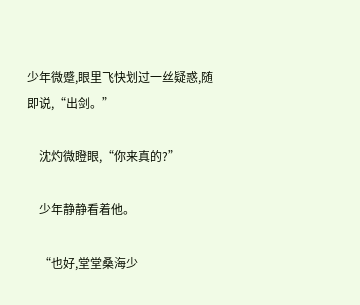少年微蹙,眼里飞快划过一丝疑惑,随即说,“出剑。”

    沈灼微瞪眼,“你来真的?”

    少年静静看着他。

    “也好,堂堂桑海少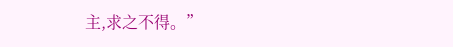主,求之不得。”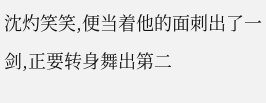沈灼笑笑,便当着他的面刺出了一剑,正要转身舞出第二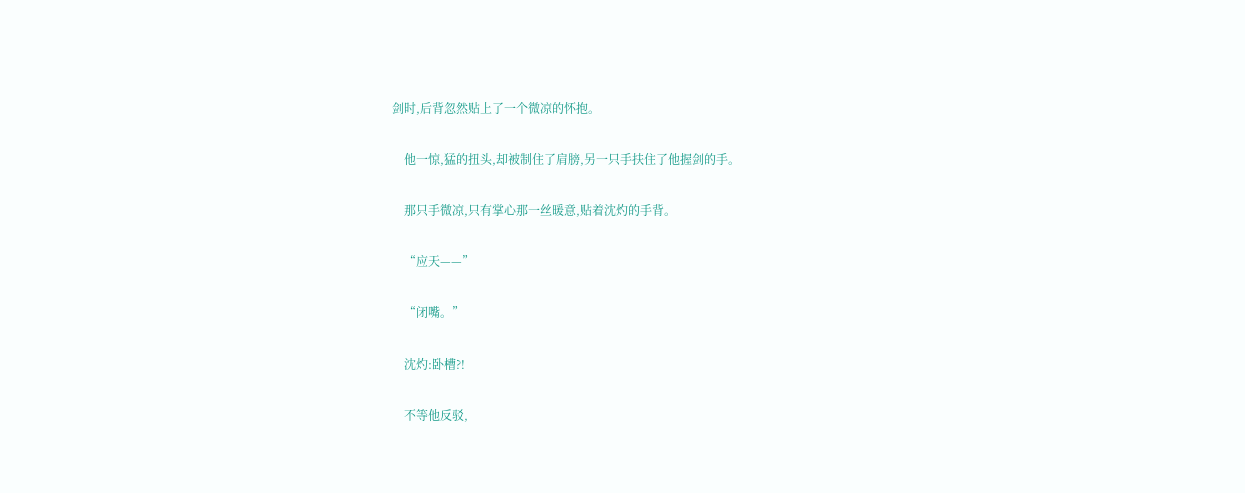剑时,后背忽然贴上了一个微凉的怀抱。

    他一惊,猛的扭头,却被制住了肩膀,另一只手扶住了他握剑的手。

    那只手微凉,只有掌心那一丝暖意,贴着沈灼的手背。

    “应天——”

    “闭嘴。”

    沈灼:卧槽?!

    不等他反驳,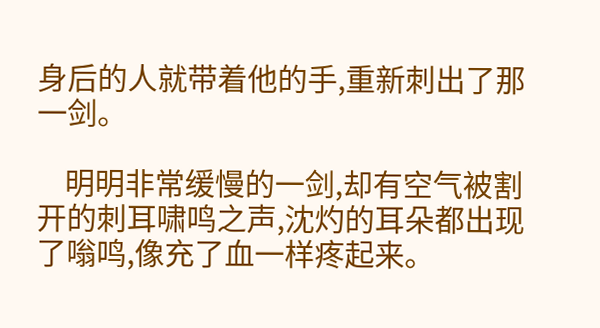身后的人就带着他的手,重新刺出了那一剑。

    明明非常缓慢的一剑,却有空气被割开的刺耳啸鸣之声,沈灼的耳朵都出现了嗡鸣,像充了血一样疼起来。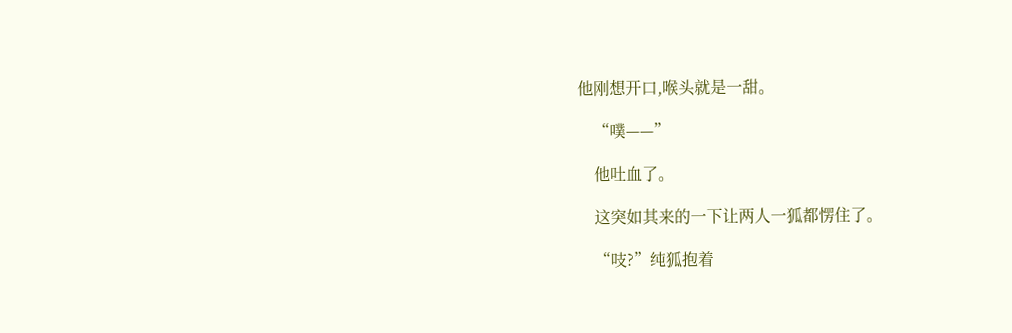他刚想开口,喉头就是一甜。

    “噗——”

    他吐血了。

    这突如其来的一下让两人一狐都愣住了。

    “吱?”纯狐抱着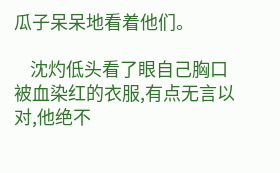瓜子呆呆地看着他们。

    沈灼低头看了眼自己胸口被血染红的衣服,有点无言以对,他绝不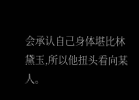会承认自己身体堪比林黛玉,所以他扭头看向某人。